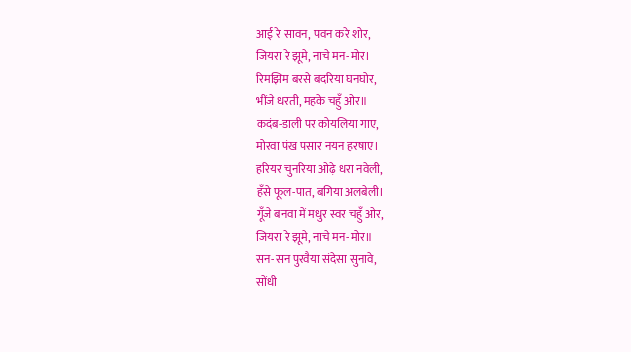आई रे सावन, पवन करे शोर,
जियरा रे झूमे, नाचे मन-मोर।
रिमझिम बरसे बदरिया घनघोर,
भींजे धरती, महके चहुँ ओर॥
कदंब-डाली पर कोयलिया गाए,
मोरवा पंख पसार नयन हरषाए।
हरियर चुनरिया ओढ़े धरा नवेली,
हँसे फूल-पात, बगिया अलबेली।
गूँजे बनवा में मधुर स्वर चहुँ ओर,
जियरा रे झूमे, नाचे मन-मोर॥
सन-सन पुरवैया संदेसा सुनावे,
सोंधी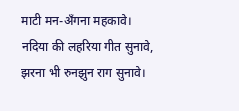माटी मन-अँगना महकावे।
नदिया की लहरिया गीत सुनावे,
झरना भी रुनझुन राग सुनावे।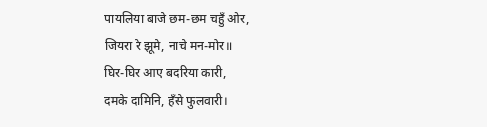पायलिया बाजे छम-छम चहुँ ओर,
जियरा रे झूमे, नाचे मन-मोर॥
घिर-घिर आए बदरिया कारी,
दमके दामिनि, हँसे फुलवारी।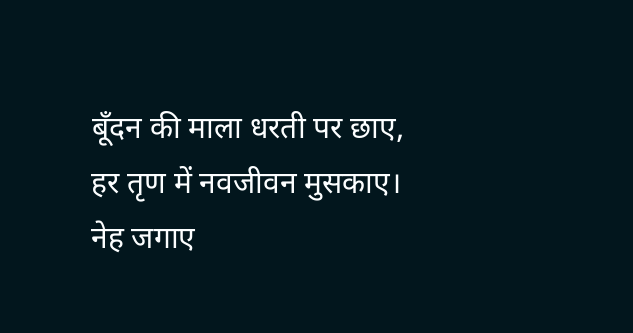बूँदन की माला धरती पर छाए,
हर तृण में नवजीवन मुसकाए।
नेह जगाए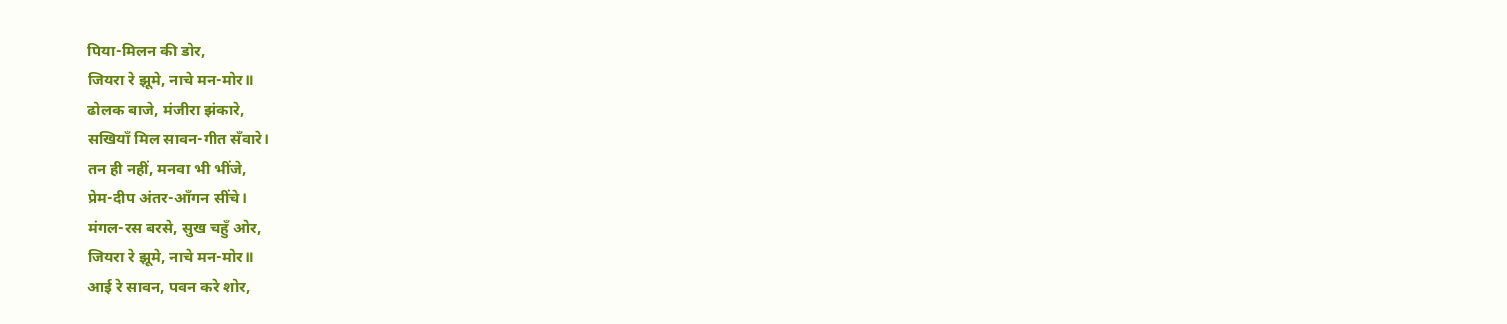पिया-मिलन की डोर,
जियरा रे झूमे, नाचे मन-मोर॥
ढोलक बाजे, मंजीरा झंकारे,
सखियाँ मिल सावन-गीत सँवारे।
तन ही नहीं, मनवा भी भींजे,
प्रेम-दीप अंतर-आँगन सींचे।
मंगल-रस बरसे, सुख चहुँ ओर,
जियरा रे झूमे, नाचे मन-मोर॥
आई रे सावन, पवन करे शोर,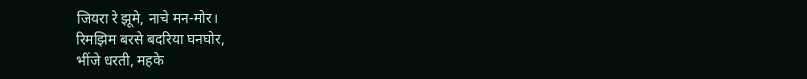जियरा रे झूमे, नाचे मन-मोर।
रिमझिम बरसे बदरिया घनघोर,
भींजे धरती, महके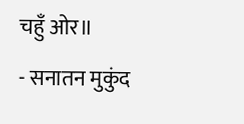चहुँ ओर॥
- सनातन मुकुंद